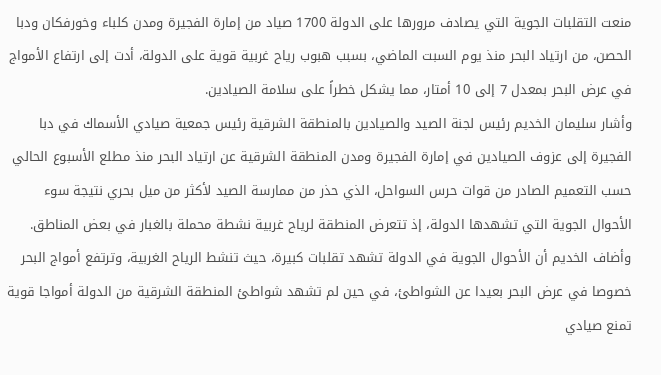منعت التقلبات الجوية التي يصادف مرورها على الدولة 1700 صياد من إمارة الفجيرة ومدن كلباء وخورفكان ودبا الحصن، من ارتياد البحر منذ يوم السبت الماضي، بسبب هبوب رياح غربية قوية على الدولة، أدت إلى ارتفاع الأمواج في عرض البحر بمعدل 7 إلى 10 أمتار، مما يشكل خطراً على سلامة الصيادين.
وأشار سليمان الخديم رئيس لجنة الصيد والصيادين بالمنطقة الشرقية رئيس جمعية صيادي الأسماك في دبا الفجيرة إلى عزوف الصيادين في إمارة الفجيرة ومدن المنطقة الشرقية عن ارتياد البحر منذ مطلع الأسبوع الحالي حسب التعميم الصادر من قوات حرس السواحل، الذي حذر من ممارسة الصيد لأكثر من ميل بحري نتيجة سوء الأحوال الجوية التي تشهدها الدولة، إذ تتعرض المنطقة لرياح غربية نشطة محملة بالغبار في بعض المناطق.
وأضاف الخديم أن الأحوال الجوية في الدولة تشهد تقلبات كبيرة، حيث تنشط الرياح الغربية، وترتفع أمواج البحر خصوصا في عرض البحر بعيدا عن الشواطئ، في حين لم تشهد شواطئ المنطقة الشرقية من الدولة أمواجا قوية تمنع صيادي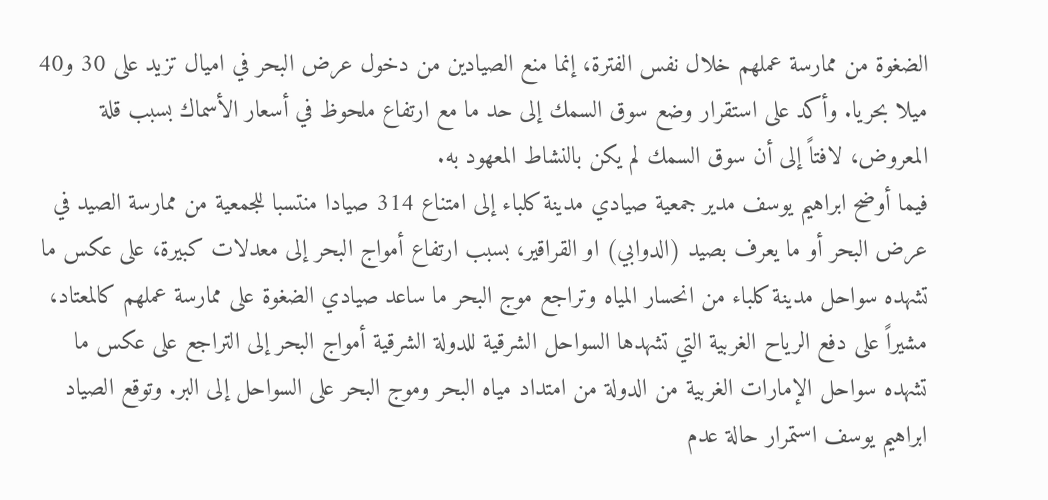الضغوة من ممارسة عملهم خلال نفس الفترة، إنما منع الصيادين من دخول عرض البحر في اميال تزيد على 30 و40 ميلا بحريا. وأكد على استقرار وضع سوق السمك إلى حد ما مع ارتفاع ملحوظ في أسعار الأسماك بسبب قلة المعروض، لافتاً إلى أن سوق السمك لم يكن بالنشاط المعهود به.
فيما أوضح ابراهيم يوسف مدير جمعية صيادي مدينة كلباء إلى امتناع 314 صيادا منتسبا للجمعية من ممارسة الصيد في عرض البحر أو ما يعرف بصيد (الدوابي) او القراقير، بسبب ارتفاع أمواج البحر إلى معدلات كبيرة، على عكس ما تشهده سواحل مدينة كلباء من انحسار المياه وتراجع موج البحر ما ساعد صيادي الضغوة على ممارسة عملهم كالمعتاد، مشيراً على دفع الرياح الغربية التي تشهدها السواحل الشرقية للدولة الشرقية أمواج البحر إلى التراجع على عكس ما تشهده سواحل الإمارات الغربية من الدولة من امتداد مياه البحر وموج البحر على السواحل إلى البر. وتوقع الصياد ابراهيم يوسف استمرار حالة عدم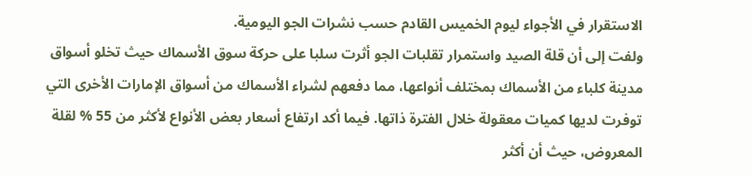الاستقرار في الأجواء ليوم الخميس القادم حسب نشرات الجو اليومية.
ولفت إلى أن قلة الصيد واستمرار تقلبات الجو أثرت سلبا على حركة سوق الأسماك حيث تخلو أسواق مدينة كلباء من الأسماك بمختلف أنواعها، مما دفعهم لشراء الأسماك من أسواق الإمارات الأخرى التي توفرت لديها كميات معقولة خلال الفترة ذاتها. فيما أكد ارتفاع أسعار بعض الأنواع لأكثر من 55 % لقلة المعروض، حيث أن أكثر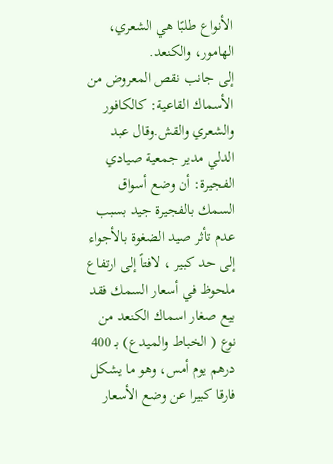الأنواع طلبًا هي الشعري، الهامور، والكنعد.
إلى جانب نقص المعروض من الأسماك القاعية: كالكافور والشعري والقش.وقال عبد الدلي مدير جمعية صيادي الفجيرة: أن وضع أسواق السمك بالفجيرة جيد بسبب عدم تأثر صيد الضغوة بالأجواء إلى حد كبير ، لافتاً إلى ارتفاع ملحوظ في أسعار السمك فقد بيع صغار اسماك الكنعد من نوع ( الخباط والميدع) بـ 400 درهم يوم أمس، وهو ما يشكل فارقا كبيرا عن وضع الأسعار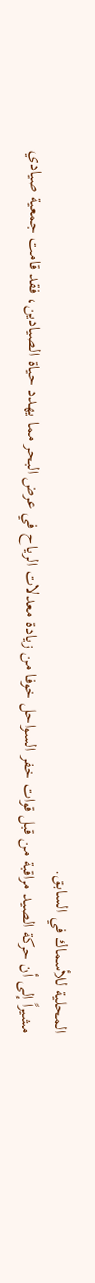المحلية للأسماك في السابق.
مشيراً إلى أن حركة الصيد مراقبة من قبل قوات خفر السواحل خوفا من زيادة معدلات الرياح في عرض البحر مما يهدد حياة الصيادين، فقد قامت جمعية صيادي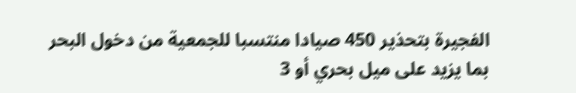الفجيرة بتحذير 450 صيادا منتسبا للجمعية من دخول البحر بما يزيد على ميل بحري أو 3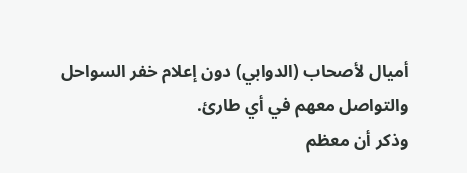أميال لأصحاب (الدوابي) دون إعلام خفر السواحل والتواصل معهم في أي طارئ.
وذكر أن معظم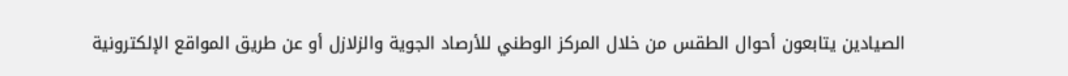الصيادين يتابعون أحوال الطقس من خلال المركز الوطني للأرصاد الجوية والزلازل أو عن طريق المواقع الإلكترونية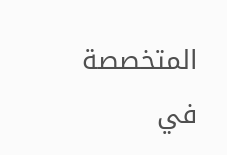المتخصصة في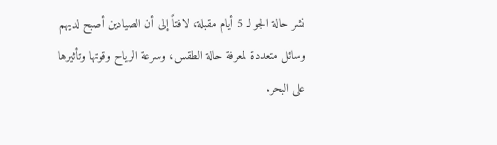نشر حالة الجو لـ 5 أيام مقبلة، لافتاً إلى أن الصيادين أصبح لديهم وسائل متعددة لمعرفة حالة الطقس، وسرعة الرياح وقوتها وتأثيرها على البحر.